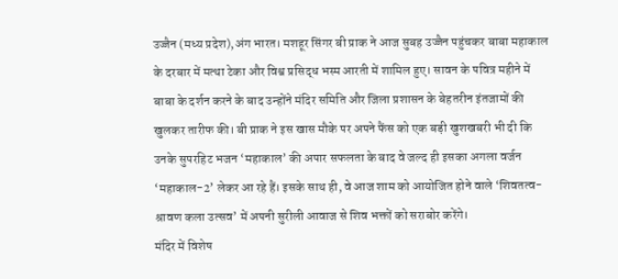उज्जैन (मध्य प्रदेश),अंग भारत। मशहूर सिंगर बी प्राक ने आज सुबह उज्जैन पहुंचकर बाबा महाकाल के दरबार में मत्था टेका और विश्व प्रसिद्ध भस्म आरती में शामिल हुए। सावन के पवित्र महीने में बाबा के दर्शन करने के बाद उन्होंने मंदिर समिति और जिला प्रशासन के बेहतरीन इंतजामों की खुलकर तारीफ की। बी प्राक ने इस खास मौके पर अपने फैंस को एक बड़ी खुशखबरी भी दी कि उनके सुपरहिट भजन ‘महाकाल’ की अपार सफलता के बाद वे जल्द ही इसका अगला वर्जन ‘महाकाल-2’ लेकर आ रहे हैं। इसके साथ ही, वे आज शाम को आयोजित होने वाले ‘शिवतत्व-श्रावण कला उत्सव’ में अपनी सुरीली आवाज से शिव भक्तों को सराबोर करेंगे।
मंदिर में विशेष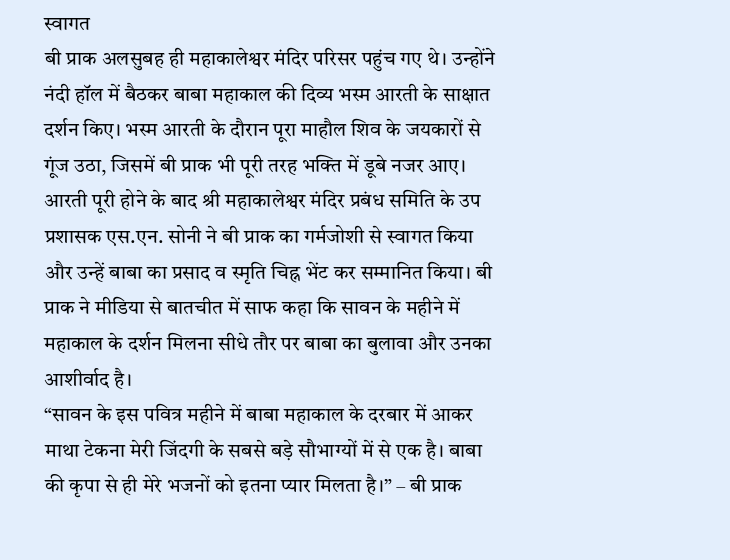स्वागत
बी प्राक अलसुबह ही महाकालेश्वर मंदिर परिसर पहुंच गए थे। उन्होंने नंदी हॉल में बैठकर बाबा महाकाल की दिव्य भस्म आरती के साक्षात दर्शन किए। भस्म आरती के दौरान पूरा माहौल शिव के जयकारों से गूंज उठा, जिसमें बी प्राक भी पूरी तरह भक्ति में डूबे नजर आए। आरती पूरी होने के बाद श्री महाकालेश्वर मंदिर प्रबंध समिति के उप प्रशासक एस.एन. सोनी ने बी प्राक का गर्मजोशी से स्वागत किया और उन्हें बाबा का प्रसाद व स्मृति चिह्न भेंट कर सम्मानित किया। बी प्राक ने मीडिया से बातचीत में साफ कहा कि सावन के महीने में महाकाल के दर्शन मिलना सीधे तौर पर बाबा का बुलावा और उनका आशीर्वाद है।
“सावन के इस पवित्र महीने में बाबा महाकाल के दरबार में आकर माथा टेकना मेरी जिंदगी के सबसे बड़े सौभाग्यों में से एक है। बाबा की कृपा से ही मेरे भजनों को इतना प्यार मिलता है।” – बी प्राक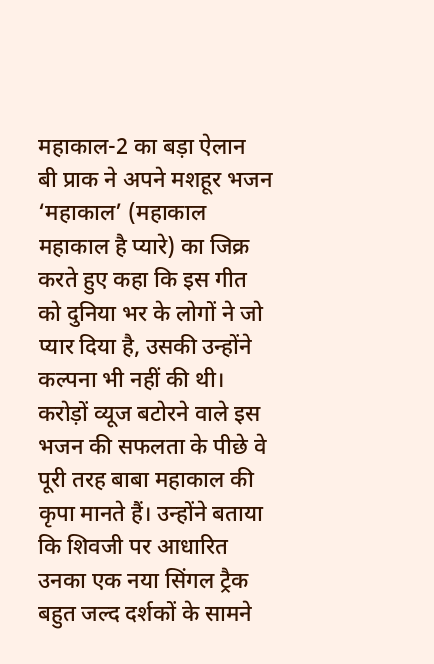महाकाल-2 का बड़ा ऐलान
बी प्राक ने अपने मशहूर भजन ‘महाकाल’ (महाकाल महाकाल है प्यारे) का जिक्र करते हुए कहा कि इस गीत को दुनिया भर के लोगों ने जो प्यार दिया है, उसकी उन्होंने कल्पना भी नहीं की थी। करोड़ों व्यूज बटोरने वाले इस भजन की सफलता के पीछे वे पूरी तरह बाबा महाकाल की कृपा मानते हैं। उन्होंने बताया कि शिवजी पर आधारित उनका एक नया सिंगल ट्रैक बहुत जल्द दर्शकों के सामने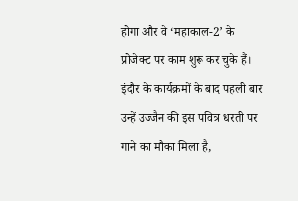होगा और वे ‘महाकाल-2’ के प्रोजेक्ट पर काम शुरू कर चुके हैं। इंदौर के कार्यक्रमों के बाद पहली बार उन्हें उज्जैन की इस पवित्र धरती पर गाने का मौका मिला है,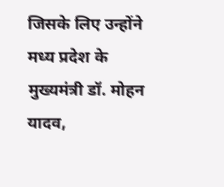जिसके लिए उन्होंने मध्य प्रदेश के मुख्यमंत्री डॉ. मोहन यादव,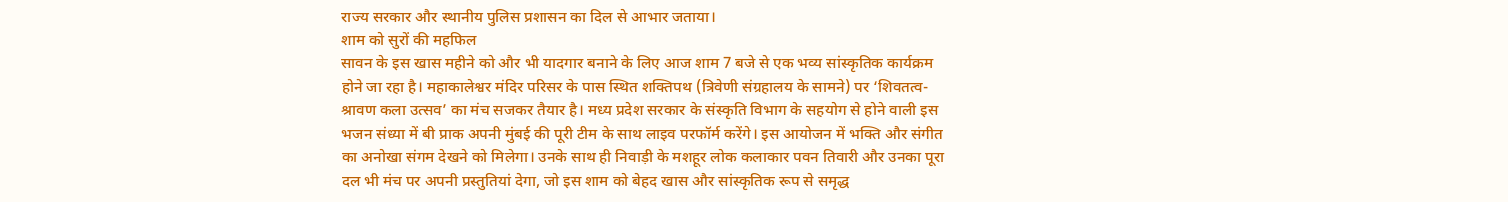राज्य सरकार और स्थानीय पुलिस प्रशासन का दिल से आभार जताया।
शाम को सुरों की महफिल
सावन के इस खास महीने को और भी यादगार बनाने के लिए आज शाम 7 बजे से एक भव्य सांस्कृतिक कार्यक्रम होने जा रहा है। महाकालेश्वर मंदिर परिसर के पास स्थित शक्तिपथ (त्रिवेणी संग्रहालय के सामने) पर ‘शिवतत्व-श्रावण कला उत्सव’ का मंच सजकर तैयार है। मध्य प्रदेश सरकार के संस्कृति विभाग के सहयोग से होने वाली इस भजन संध्या में बी प्राक अपनी मुंबई की पूरी टीम के साथ लाइव परफॉर्म करेंगे। इस आयोजन में भक्ति और संगीत का अनोखा संगम देखने को मिलेगा। उनके साथ ही निवाड़ी के मशहूर लोक कलाकार पवन तिवारी और उनका पूरा दल भी मंच पर अपनी प्रस्तुतियां देगा, जो इस शाम को बेहद खास और सांस्कृतिक रूप से समृद्ध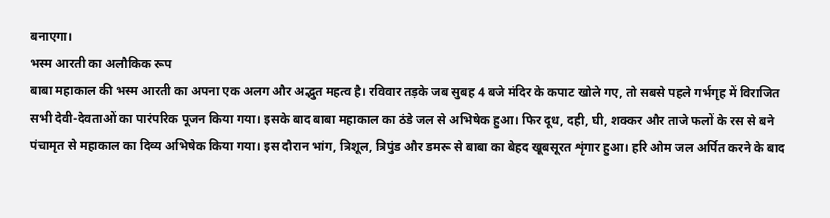बनाएगा।
भस्म आरती का अलौकिक रूप
बाबा महाकाल की भस्म आरती का अपना एक अलग और अद्भुत महत्व है। रविवार तड़के जब सुबह 4 बजे मंदिर के कपाट खोले गए, तो सबसे पहले गर्भगृह में विराजित सभी देवी-देवताओं का पारंपरिक पूजन किया गया। इसके बाद बाबा महाकाल का ठंडे जल से अभिषेक हुआ। फिर दूध, दही, घी, शक्कर और ताजे फलों के रस से बने पंचामृत से महाकाल का दिव्य अभिषेक किया गया। इस दौरान भांग, त्रिशूल, त्रिपुंड और डमरू से बाबा का बेहद खूबसूरत शृंगार हुआ। हरि ओम जल अर्पित करने के बाद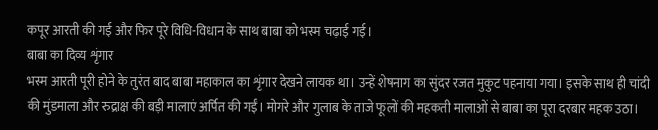कपूर आरती की गई और फिर पूरे विधि-विधान के साथ बाबा को भस्म चढ़ाई गई।
बाबा का दिव्य शृंगार
भस्म आरती पूरी होने के तुरंत बाद बाबा महाकाल का शृंगार देखने लायक था। उन्हें शेषनाग का सुंदर रजत मुकुट पहनाया गया। इसके साथ ही चांदी की मुंडमाला और रुद्राक्ष की बड़ी मालाएं अर्पित की गईं। मोगरे और गुलाब के ताजे फूलों की महकती मालाओं से बाबा का पूरा दरबार महक उठा।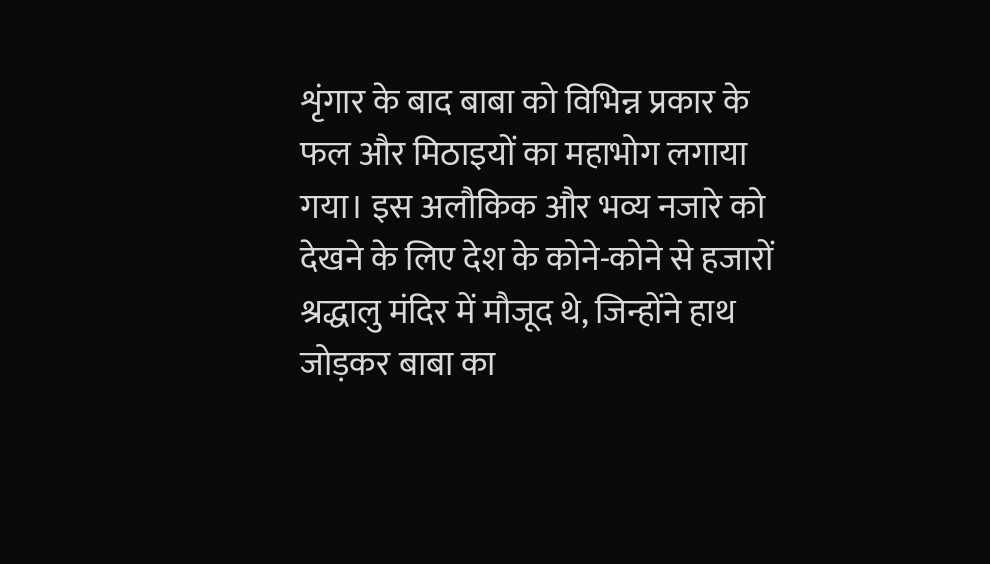शृंगार के बाद बाबा को विभिन्न प्रकार के फल और मिठाइयों का महाभोग लगाया गया। इस अलौकिक और भव्य नजारे को देखने के लिए देश के कोने-कोने से हजारों श्रद्धालु मंदिर में मौजूद थे, जिन्होंने हाथ जोड़कर बाबा का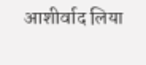आशीर्वाद लिया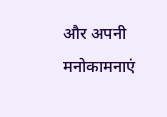और अपनी मनोकामनाएं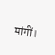मांगीं।